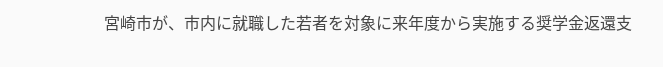宮崎市が、市内に就職した若者を対象に来年度から実施する奨学金返還支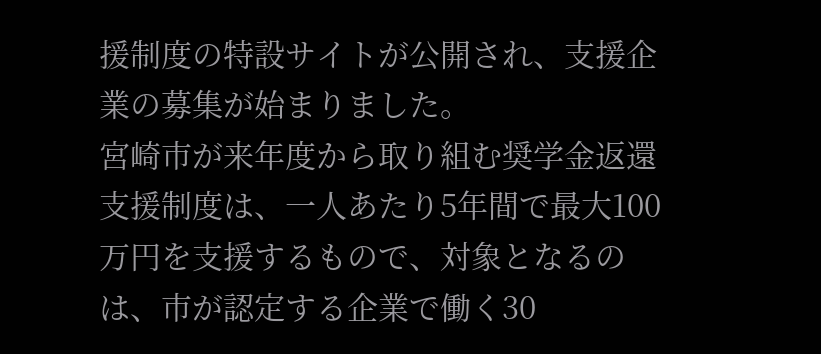援制度の特設サイトが公開され、支援企業の募集が始まりました。
宮崎市が来年度から取り組む奨学金返還支援制度は、一人あたり5年間で最大100万円を支援するもので、対象となるのは、市が認定する企業で働く30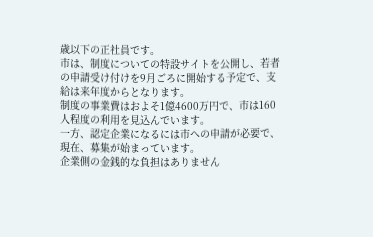歳以下の正社員です。
市は、制度についての特設サイトを公開し、若者の申請受け付けを9月ごろに開始する予定で、支給は来年度からとなります。
制度の事業費はおよそ1億4600万円で、市は160人程度の利用を見込んでいます。
一方、認定企業になるには市への申請が必要で、現在、募集が始まっています。
企業側の金銭的な負担はありません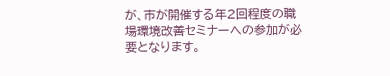が、市が開催する年2回程度の職場環境改善セミナーへの参加が必要となります。